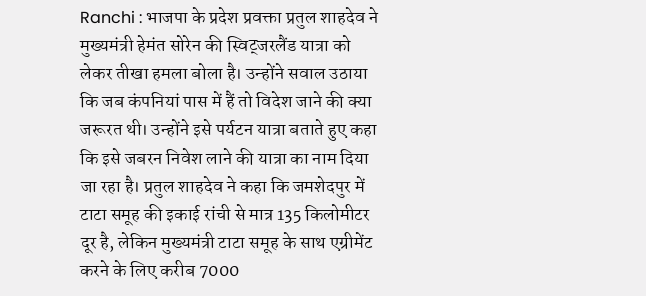Ranchi : भाजपा के प्रदेश प्रवक्ता प्रतुल शाहदेव ने मुख्यमंत्री हेमंत सोरेन की स्विट्जरलैंड यात्रा को लेकर तीखा हमला बोला है। उन्होंने सवाल उठाया कि जब कंपनियां पास में हैं तो विदेश जाने की क्या जरूरत थी। उन्होंने इसे पर्यटन यात्रा बताते हुए कहा कि इसे जबरन निवेश लाने की यात्रा का नाम दिया जा रहा है। प्रतुल शाहदेव ने कहा कि जमशेदपुर में टाटा समूह की इकाई रांची से मात्र 135 किलोमीटर दूर है, लेकिन मुख्यमंत्री टाटा समूह के साथ एग्रीमेंट करने के लिए करीब 7000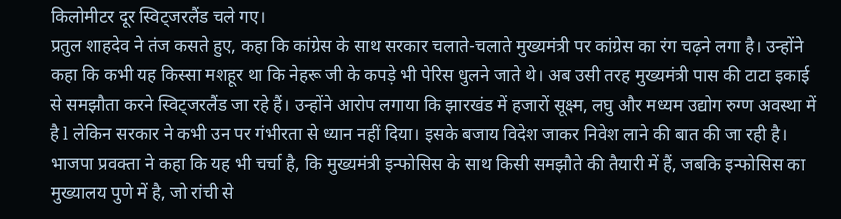किलोमीटर दूर स्विट्जरलैंड चले गए।
प्रतुल शाहदेव ने तंज कसते हुए, कहा कि कांग्रेस के साथ सरकार चलाते-चलाते मुख्यमंत्री पर कांग्रेस का रंग चढ़ने लगा है। उन्होंने कहा कि कभी यह किस्सा मशहूर था कि नेहरू जी के कपड़े भी पेरिस धुलने जाते थे। अब उसी तरह मुख्यमंत्री पास की टाटा इकाई से समझौता करने स्विट्जरलैंड जा रहे हैं। उन्होंने आरोप लगाया कि झारखंड में हजारों सूक्ष्म, लघु और मध्यम उद्योग रुग्ण अवस्था में है l लेकिन सरकार ने कभी उन पर गंभीरता से ध्यान नहीं दिया। इसके बजाय विदेश जाकर निवेश लाने की बात की जा रही है।
भाजपा प्रवक्ता ने कहा कि यह भी चर्चा है, कि मुख्यमंत्री इन्फोसिस के साथ किसी समझौते की तैयारी में हैं, जबकि इन्फोसिस का मुख्यालय पुणे में है, जो रांची से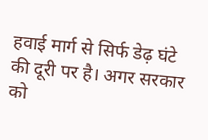हवाई मार्ग से सिर्फ डेढ़ घंटे की दूरी पर है। अगर सरकार को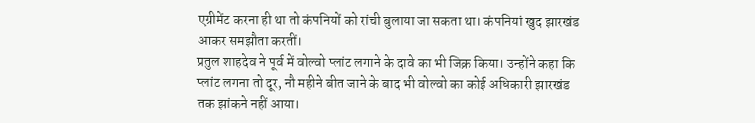एग्रीमेंट करना ही था तो कंपनियों को रांची बुलाया जा सकता था। कंपनियां खुद झारखंड आकर समझौता करतीं।
प्रतुल शाहदेव ने पूर्व में वोल्वो प्लांट लगाने के दावे का भी जिक्र किया। उन्होंने कहा कि प्लांट लगना तो दूर, नौ महीने बीत जाने के बाद भी वोल्वो का कोई अधिकारी झारखंड तक झांकने नहीं आया।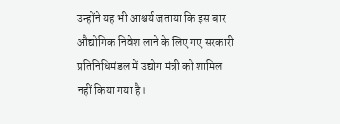उन्होंने यह भी आश्चर्य जताया कि इस बार औद्योगिक निवेश लाने के लिए गए सरकारी प्रतिनिधिमंडल में उद्योग मंत्री को शामिल नहीं किया गया है।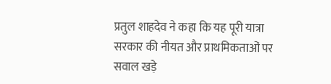प्रतुल शाहदेव ने कहा कि यह पूरी यात्रा सरकार की नीयत और प्राथमिकताओं पर सवाल खड़े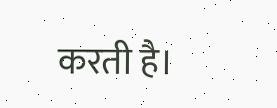करती है।